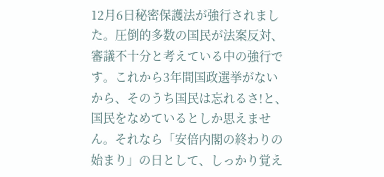12月6日秘密保護法が強行されました。圧倒的多数の国民が法案反対、審議不十分と考えている中の強行です。これから3年間国政選挙がないから、そのうち国民は忘れるさ!と、国民をなめているとしか思えません。それなら「安倍内閣の終わりの始まり」の日として、しっかり覚え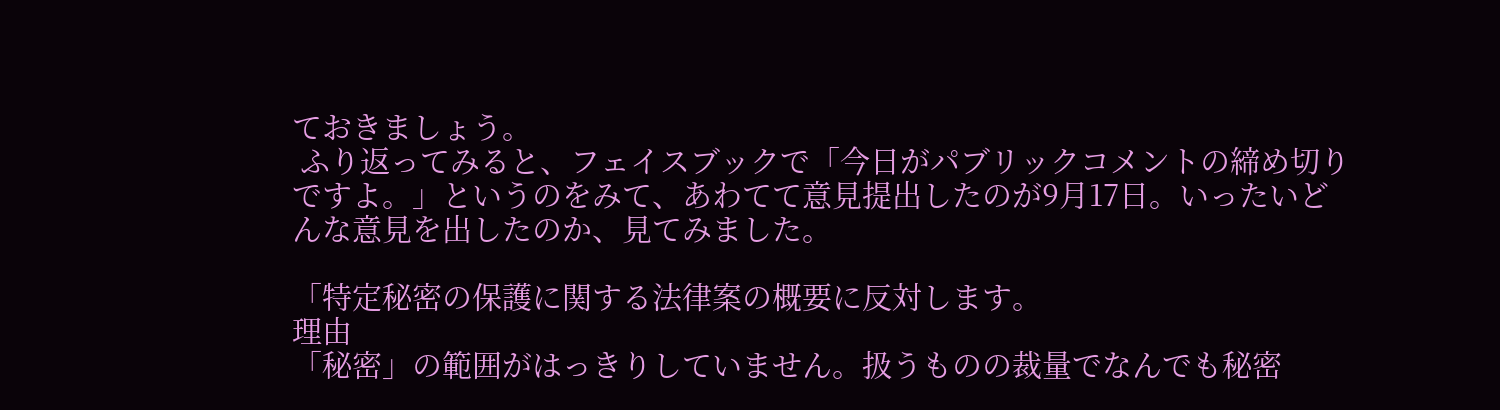ておきましょう。
 ふり返ってみると、フェイスブックで「今日がパブリックコメントの締め切りですよ。」というのをみて、あわてて意見提出したのが9月17日。いったいどんな意見を出したのか、見てみました。

「特定秘密の保護に関する法律案の概要に反対します。
理由
「秘密」の範囲がはっきりしていません。扱うものの裁量でなんでも秘密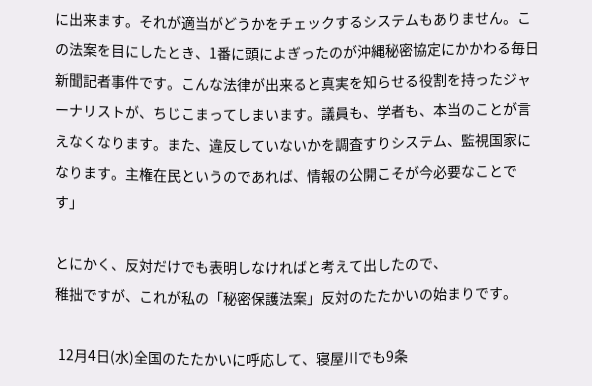に出来ます。それが適当がどうかをチェックするシステムもありません。この法案を目にしたとき、1番に頭によぎったのが沖縄秘密協定にかかわる毎日新聞記者事件です。こんな法律が出来ると真実を知らせる役割を持ったジャーナリストが、ちじこまってしまいます。議員も、学者も、本当のことが言えなくなります。また、違反していないかを調査すりシステム、監視国家になります。主権在民というのであれば、情報の公開こそが今必要なことです」

とにかく、反対だけでも表明しなければと考えて出したので、
稚拙ですが、これが私の「秘密保護法案」反対のたたかいの始まりです。

 12月4日(水)全国のたたかいに呼応して、寝屋川でも9条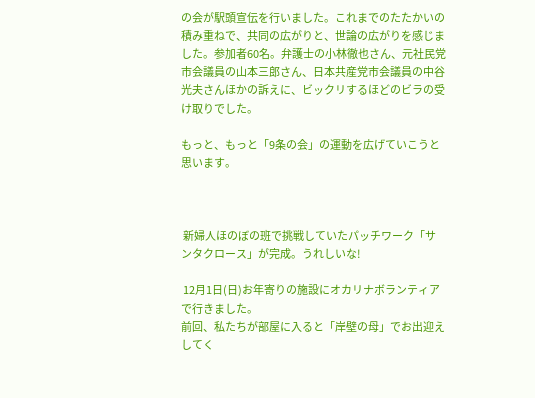の会が駅頭宣伝を行いました。これまでのたたかいの積み重ねで、共同の広がりと、世論の広がりを感じました。参加者60名。弁護士の小林徹也さん、元社民党市会議員の山本三郎さん、日本共産党市会議員の中谷光夫さんほかの訴えに、ビックリするほどのビラの受け取りでした。

もっと、もっと「9条の会」の運動を広げていこうと思います。



 新婦人ほのぼの班で挑戦していたパッチワーク「サンタクロース」が完成。うれしいな!

 12月1日(日)お年寄りの施設にオカリナボランティアで行きました。
前回、私たちが部屋に入ると「岸壁の母」でお出迎えしてく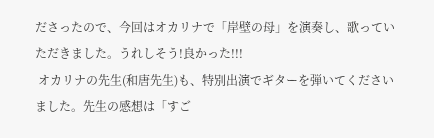ださったので、今回はオカリナで「岸壁の母」を演奏し、歌っていただきました。うれしそう!良かった!!!
 オカリナの先生(和唐先生)も、特別出演でギターを弾いてくださいました。先生の感想は「すご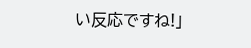い反応ですね!」